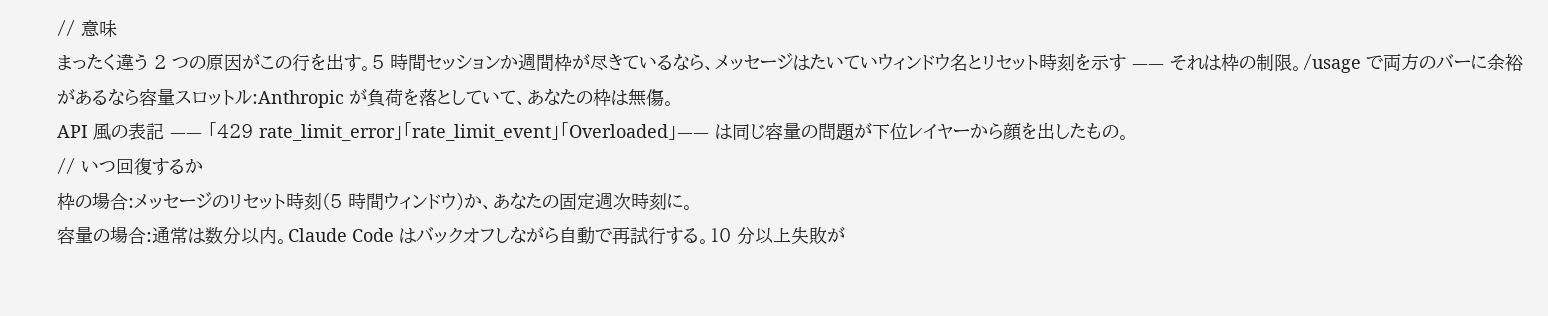// 意味
まったく違う 2 つの原因がこの行を出す。5 時間セッションか週間枠が尽きているなら、メッセージはたいていウィンドウ名とリセット時刻を示す —— それは枠の制限。/usage で両方のバーに余裕があるなら容量スロットル:Anthropic が負荷を落としていて、あなたの枠は無傷。
API 風の表記 —— 「429 rate_limit_error」「rate_limit_event」「Overloaded」—— は同じ容量の問題が下位レイヤーから顔を出したもの。
// いつ回復するか
枠の場合:メッセージのリセット時刻(5 時間ウィンドウ)か、あなたの固定週次時刻に。
容量の場合:通常は数分以内。Claude Code はバックオフしながら自動で再試行する。10 分以上失敗が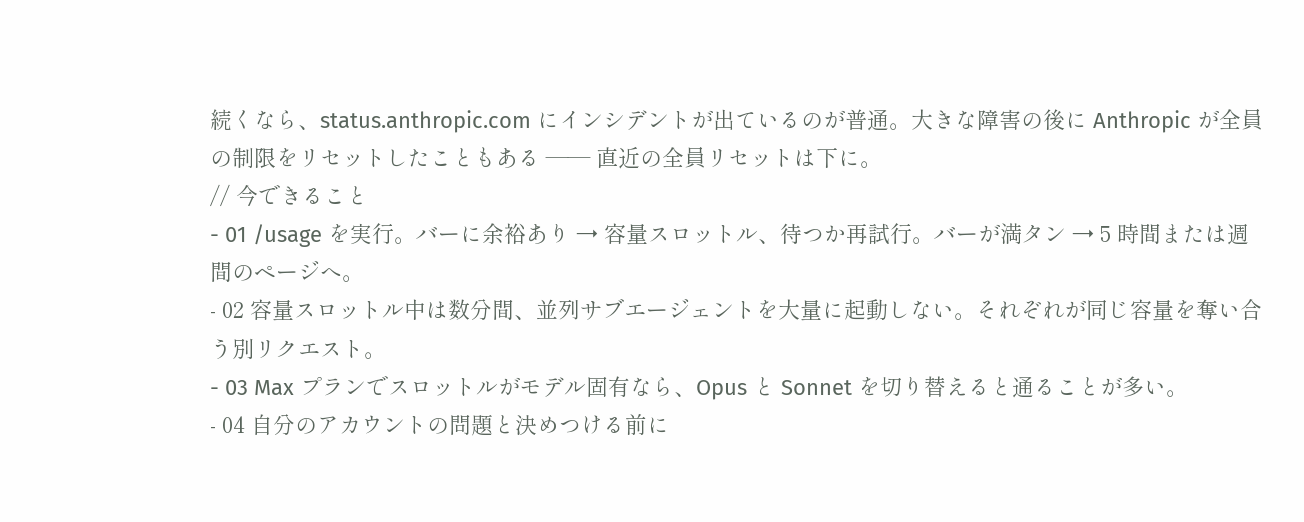続くなら、status.anthropic.com にインシデントが出ているのが普通。大きな障害の後に Anthropic が全員の制限をリセットしたこともある —— 直近の全員リセットは下に。
// 今できること
- 01 /usage を実行。バーに余裕あり → 容量スロットル、待つか再試行。バーが満タン → 5 時間または週間のページへ。
- 02 容量スロットル中は数分間、並列サブエージェントを大量に起動しない。それぞれが同じ容量を奪い合う別リクエスト。
- 03 Max プランでスロットルがモデル固有なら、Opus と Sonnet を切り替えると通ることが多い。
- 04 自分のアカウントの問題と決めつける前に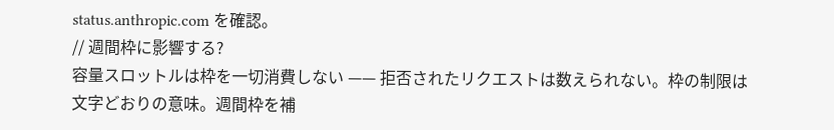status.anthropic.com を確認。
// 週間枠に影響する?
容量スロットルは枠を一切消費しない —— 拒否されたリクエストは数えられない。枠の制限は文字どおりの意味。週間枠を補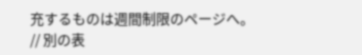充するものは週間制限のページへ。
// 別の表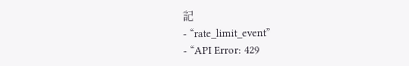記
- “rate_limit_event”
- “API Error: 429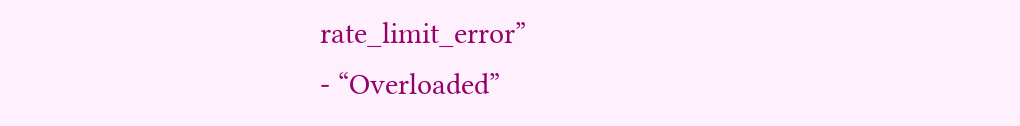rate_limit_error”
- “Overloaded”